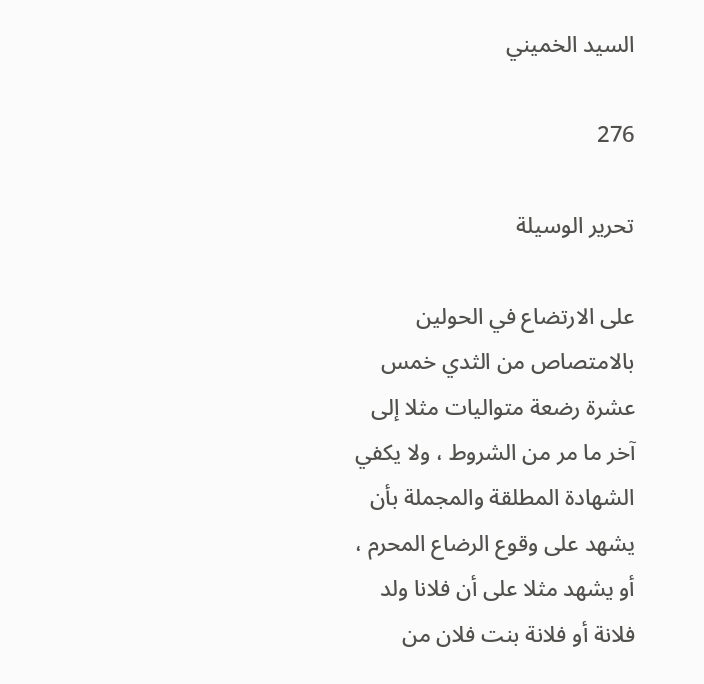السيد الخميني

276

تحرير الوسيلة

على الارتضاع في الحولين بالامتصاص من الثدي خمس عشرة رضعة متواليات مثلا إلى آخر ما مر من الشروط ، ولا يكفي الشهادة المطلقة والمجملة بأن يشهد على وقوع الرضاع المحرم ، أو يشهد مثلا على أن فلانا ولد فلانة أو فلانة بنت فلان من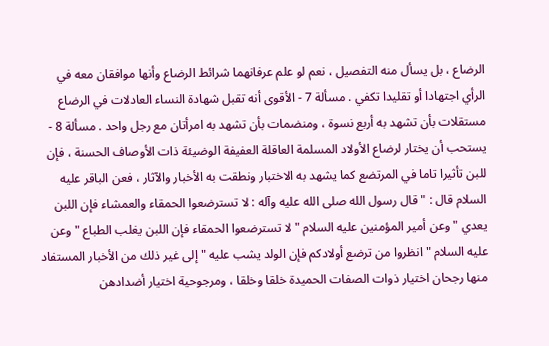الرضاع ، بل يسأل منه التفصيل ، نعم لو علم عرفانهما شرائط الرضاع وأنها موافقان معه في الرأي اجتهادا أو تقليدا تكفي . مسألة 7 - الأقوى أنه تقبل شهادة النساء العادلات في الرضاع مستقلات بأن تشهد به أربع نسوة ، ومنضمات بأن تشهد به امرأتان مع رجل واحد . مسألة 8 - يستحب أن يختار لرضاع الأولاد المسلمة العاقلة العفيفة الوضيئة ذات الأوصاف الحسنة ، فإن للبن تأثيرا تاما في المرتضع كما يشهد به الاختبار ونطقت به الأخبار والآثار ، فعن الباقر عليه السلام قال : " قال رسول الله صلى الله عليه وآله : لا تسترضعوا الحمقاء والعمشاء فإن اللبن يعدي " وعن أمير المؤمنين عليه السلام " لا تسترضعوا الحمقاء فإن اللبن يغلب الطباع " وعن عليه السلام " انظروا من ترضع أولادكم فإن الولد يشب عليه " إلى غير ذلك من الأخبار المستفاد منها رجحان اختيار ذوات الصفات الحميدة خلقا وخلقا ، ومرجوحية اختيار أضدادهن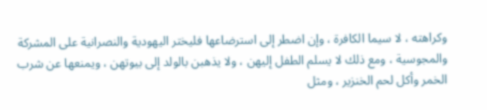وكراهته ، لا سيما الكافرة ، وإن اضطر إلى استرضاعها فليختر اليهودية والنصرانية على المشركة والمجوسية ، ومع ذلك لا يسلم الطفل إليهن ، ولا يذهبن بالولد إلى بيوتهن ، ويمنعها عن شرب الخمر وأكل لحم الخنزير ، ومثل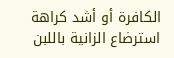الكافرة أو أشد كراهة استرضاع الزانية باللبن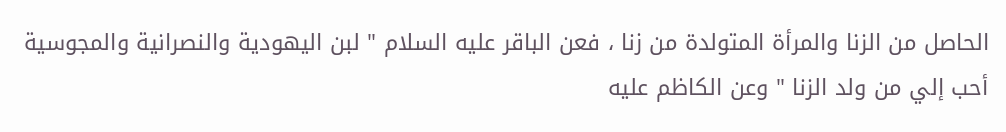الحاصل من الزنا والمرأة المتولدة من زنا ، فعن الباقر عليه السلام " لبن اليهودية والنصرانية والمجوسية أحب إلي من ولد الزنا " وعن الكاظم عليه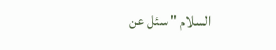السلام " سئل عن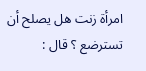امرأة زنت هل يصلح أن تسترضع ؟ قال :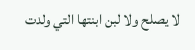لا يصلح ولا لبن ابنتها التي ولدت